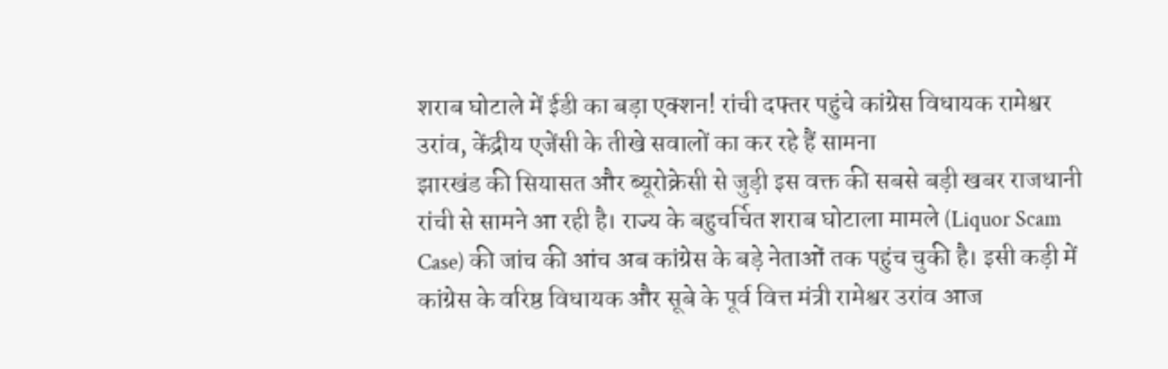शराब घोटाले में ईडी का बड़ा एक्शन! रांची दफ्तर पहुंचे कांग्रेस विधायक रामेश्वर उरांव, केंद्रीय एजेंसी के तीखे सवालों का कर रहे हैं सामना
झारखंड की सियासत और ब्यूरोक्रेसी से जुड़ी इस वक्त की सबसे बड़ी खबर राजधानी रांची से सामने आ रही है। राज्य के बहुचर्चित शराब घोटाला मामले (Liquor Scam Case) की जांच की आंच अब कांग्रेस के बड़े नेताओं तक पहुंच चुकी है। इसी कड़ी में कांग्रेस के वरिष्ठ विधायक और सूबे के पूर्व वित्त मंत्री रामेश्वर उरांव आज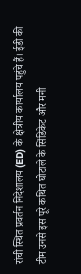रांची स्थित प्रवर्तन निदेशालय (ED) के क्षेत्रीय कार्यालय पहुंचे हैं। ईडी की टीम उनसे इस पूरे कथित घोटाले के सिंडिकेट और मनी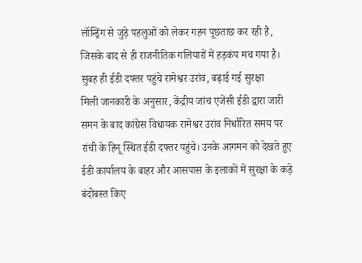लॉन्ड्रिंग से जुड़े पहलुओं को लेकर गहन पूछताछ कर रही है, जिसके बाद से ही राजनीतिक गलियारों में हड़कंप मच गया है।
सुबह ही ईडी दफ्तर पहुंचे रामेश्वर उरांव, बढ़ाई गई सुरक्षा
मिली जानकारी के अनुसार, केंद्रीय जांच एजेंसी ईडी द्वारा जारी समन के बाद कांग्रेस विधायक रामेश्वर उरांव निर्धारित समय पर रांची के हिनू स्थित ईडी दफ्तर पहुंचे। उनके आगमन को देखते हुए ईडी कार्यालय के बाहर और आसपास के इलाकों में सुरक्षा के कड़े बंदोबस्त किए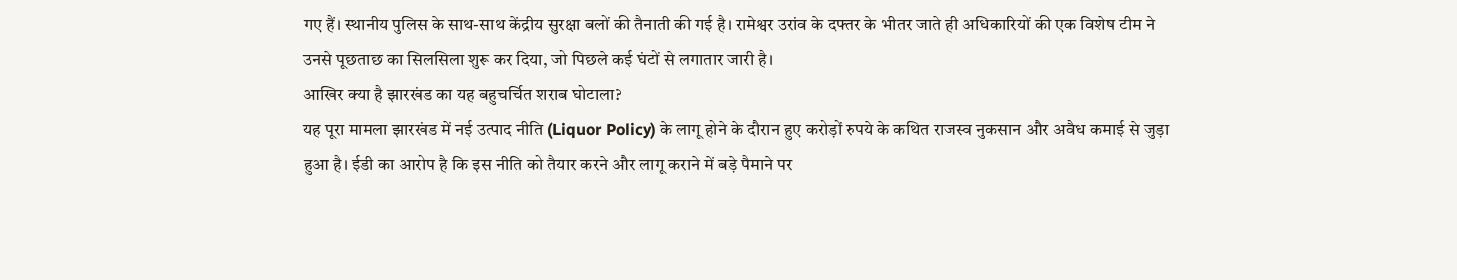गए हैं। स्थानीय पुलिस के साथ-साथ केंद्रीय सुरक्षा बलों की तैनाती की गई है। रामेश्वर उरांव के दफ्तर के भीतर जाते ही अधिकारियों की एक विशेष टीम ने उनसे पूछताछ का सिलसिला शुरू कर दिया, जो पिछले कई घंटों से लगातार जारी है।
आखिर क्या है झारखंड का यह बहुचर्चित शराब घोटाला?
यह पूरा मामला झारखंड में नई उत्पाद नीति (Liquor Policy) के लागू होने के दौरान हुए करोड़ों रुपये के कथित राजस्व नुकसान और अवैध कमाई से जुड़ा हुआ है। ईडी का आरोप है कि इस नीति को तैयार करने और लागू कराने में बड़े पैमाने पर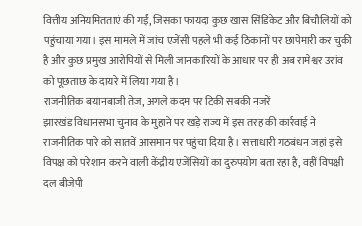वित्तीय अनियमितताएं की गईं, जिसका फायदा कुछ खास सिंडिकेट और बिचौलियों को पहुंचाया गया। इस मामले में जांच एजेंसी पहले भी कई ठिकानों पर छापेमारी कर चुकी है और कुछ प्रमुख आरोपियों से मिली जानकारियों के आधार पर ही अब रामेश्वर उरांव को पूछताछ के दायरे में लिया गया है।
राजनीतिक बयानबाजी तेज, अगले कदम पर टिकी सबकी नजरें
झारखंड विधानसभा चुनाव के मुहाने पर खड़े राज्य में इस तरह की कार्रवाई ने राजनीतिक पारे को सातवें आसमान पर पहुंचा दिया है। सत्ताधारी गठबंधन जहां इसे विपक्ष को परेशान करने वाली केंद्रीय एजेंसियों का दुरुपयोग बता रहा है, वहीं विपक्षी दल बीजेपी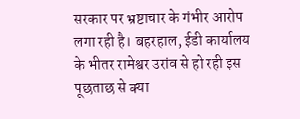सरकार पर भ्रष्टाचार के गंभीर आरोप लगा रही है। बहरहाल, ईडी कार्यालय के भीतर रामेश्वर उरांव से हो रही इस पूछताछ से क्या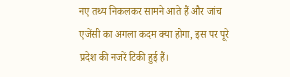नए तथ्य निकलकर सामने आते हैं और जांच एजेंसी का अगला कदम क्या होगा, इस पर पूरे प्रदेश की नजरें टिकी हुई हैं।